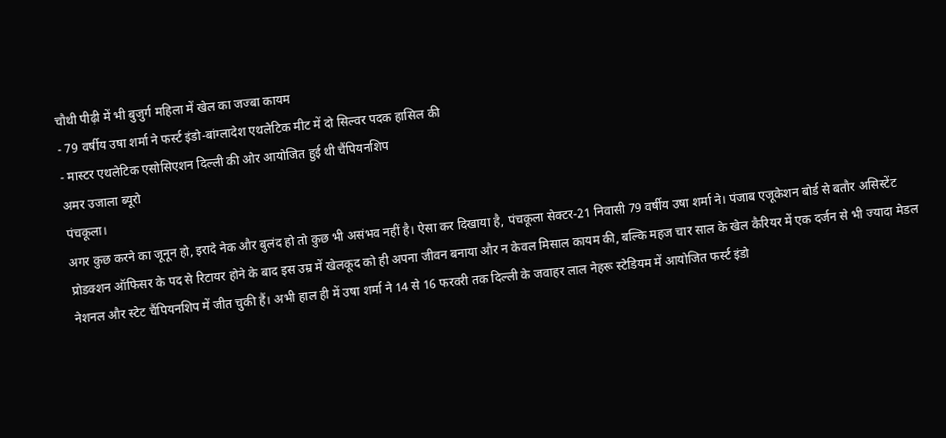चौथी पीढ़ी में भी बुजुर्ग महिला में खेल का जज्बा कायम
- 79 वर्षीय उषा शर्मा ने फर्स्ट इंडो-बांग्लादेश एथलेटिक मीट में दो सिल्वर पदक हासिल की
- मास्टर एथलेटिक एसोसिएशन दिल्ली की ओर आयोजित हुई थी चैंपियनशिप
अमर उजाला ब्यूरो
पंचकूला।
अगर कुछ करने का जूनून हो, इरादे नेक और बुलंद हो तो कुछ भी असंभव नहीं है। ऐसा कर दिखाया है, पंचकूला सेक्टर-21 निवासी 79 वर्षीय उषा शर्मा ने। पंजाब एजूकेशन बोर्ड से बतौर असिस्टेंट प्रोडक्शन ऑफिसर के पद से रिटायर होने के बाद इस उम्र में खेलकूद को ही अपना जीवन बनाया और न केवल मिसाल कायम की, बल्कि महज चार साल के खेल कैरियर में एक दर्जन से भी ज्यादा मेडल नेशनल और स्टेट चैंपियनशिप में जीत चुकी हैं। अभी हाल ही में उषा शर्मा ने 14 से 16 फरवरी तक दिल्ली के जवाहर लाल नेहरू स्टेडियम में आयोजित फर्स्ट इंडो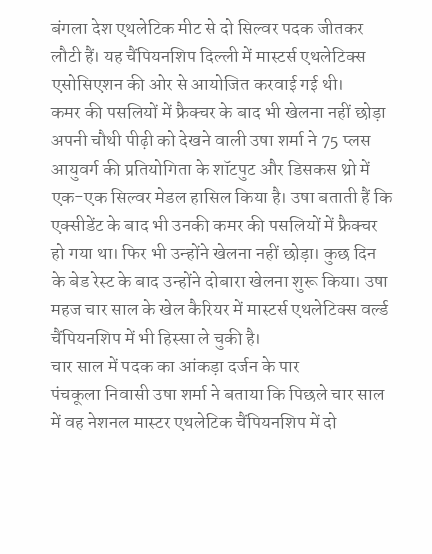बंगला देश एथलेटिक मीट से दो सिल्वर पदक जीतकर लौटी हैं। यह चैंपियनशिप दिल्ली में मास्टर्स एथलेटिक्स एसोसिएशन की ओर से आयोजित करवाई गई थी।
कमर की पसलियों में फ्रैक्चर के बाद भी खेलना नहीं छोड़ा
अपनी चौथी पीढ़ी को देखने वाली उषा शर्मा ने 75 प्लस आयुवर्ग की प्रतियोगिता के शॉटपुट और डिसकस थ्रो में एक-एक सिल्वर मेडल हासिल किया है। उषा बताती हैं कि एक्सीडेंट के बाद भी उनकी कमर की पसलियों में फ्रैक्चर हो गया था। फिर भी उन्होंने खेलना नहीं छोड़ा। कुछ दिन के बेड रेस्ट के बाद उन्होंने दोबारा खेलना शुरू किया। उषा महज चार साल के खेल कैरियर में मास्टर्स एथलेटिक्स वर्ल्ड चैंपियनशिप में भी हिस्सा ले चुकी है।
चार साल में पदक का आंकड़ा दर्जन के पार
पंचकूला निवासी उषा शर्मा ने बताया कि पिछले चार साल में वह नेशनल मास्टर एथलेटिक चैंपियनशिप में दो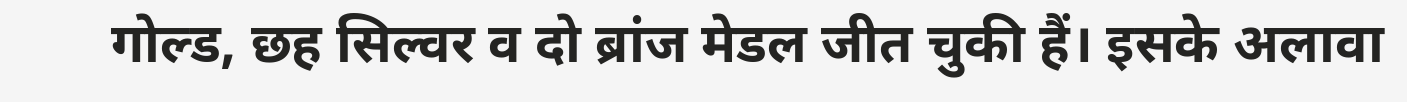गोल्ड, छह सिल्वर व दो ब्रांज मेडल जीत चुकी हैं। इसके अलावा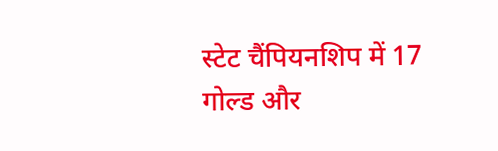स्टेट चैंपियनशिप में 17 गोल्ड और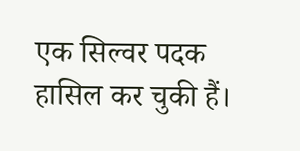एक सिल्वर पदक हासिल कर चुकी हैं।